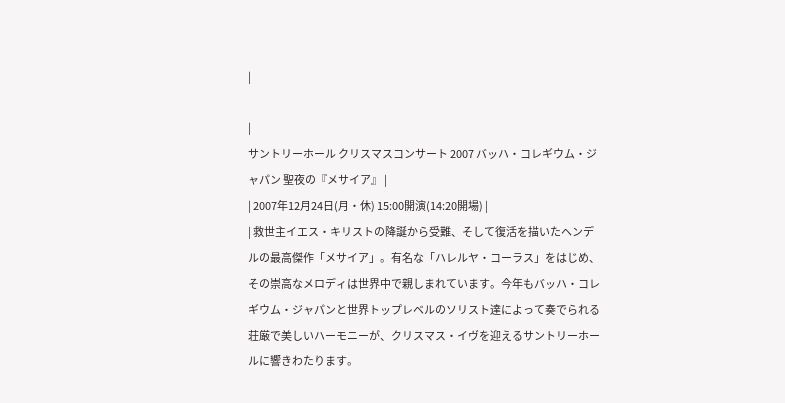|

|
サントリーホール クリスマスコンサート 2007 バッハ・コレギウム・ジャパン 聖夜の『メサイア』 |
| 2007年12月24日(月・休) 15:00開演(14:20開場) |
| 救世主イエス・キリストの降誕から受難、そして復活を描いたヘンデルの最高傑作「メサイア」。有名な「ハレルヤ・コーラス」をはじめ、その崇高なメロディは世界中で親しまれています。今年もバッハ・コレギウム・ジャパンと世界トップレベルのソリスト達によって奏でられる荘厳で美しいハーモニーが、クリスマス・イヴを迎えるサントリーホールに響きわたります。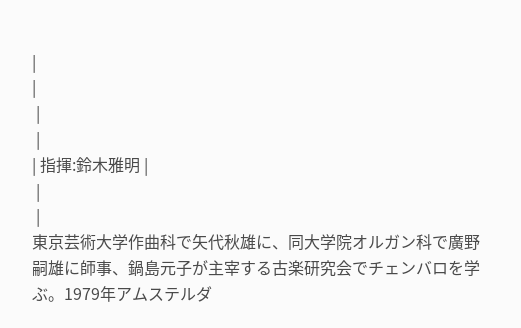|
|
 |
 |
| 指揮:鈴木雅明 |
 |
 |
東京芸術大学作曲科で矢代秋雄に、同大学院オルガン科で廣野嗣雄に師事、鍋島元子が主宰する古楽研究会でチェンバロを学ぶ。1979年アムステルダ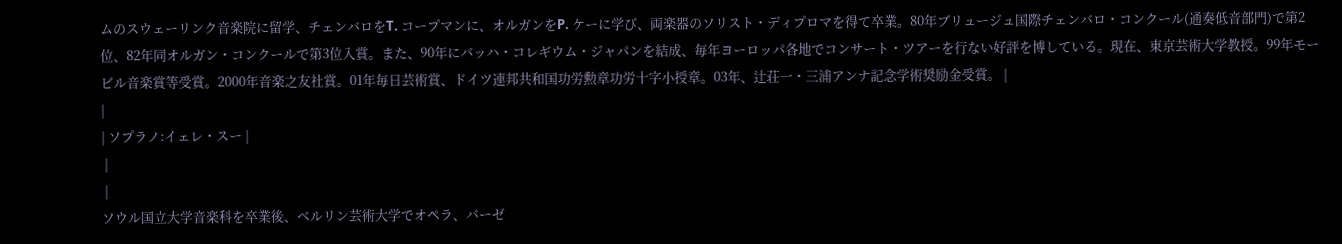ムのスウェーリンク音楽院に留学、チェンバロをT. コープマンに、オルガンをP. ケーに学び、両楽器のソリスト・ディプロマを得て卒業。80年ブリュージュ国際チェンバロ・コンクール(通奏低音部門)で第2位、82年同オルガン・コンクールで第3位入賞。また、90年にバッハ・コレギウム・ジャパンを結成、毎年ヨーロッパ各地でコンサート・ツアーを行ない好評を博している。現在、東京芸術大学教授。99年モービル音楽賞等受賞。2000年音楽之友社賞。01年毎日芸術賞、ドイツ連邦共和国功労勲章功労十字小授章。03年、辻荘一・三浦アンナ記念学術奨励金受賞。 |
|
| ソプラノ:イェレ・スー |
 |
 |
ソウル国立大学音楽科を卒業後、ベルリン芸術大学でオペラ、バーゼ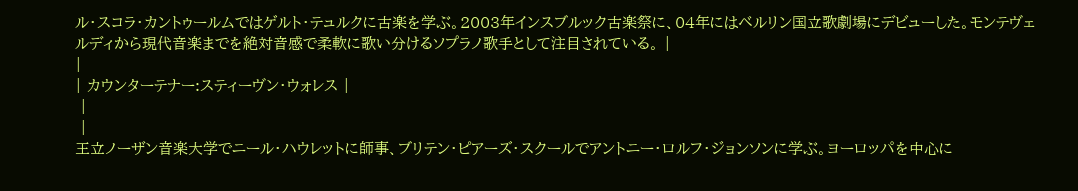ル・スコラ・カントゥールムではゲルト・テュルクに古楽を学ぶ。2003年インスブルック古楽祭に、04年にはベルリン国立歌劇場にデビューした。モンテヴェルディから現代音楽までを絶対音感で柔軟に歌い分けるソプラノ歌手として注目されている。 |
|
| カウンターテナー:スティーヴン・ウォレス |
 |
 |
王立ノーザン音楽大学でニール・ハウレットに師事、ブリテン・ピアーズ・スクールでアントニー・ロルフ・ジョンソンに学ぶ。ヨーロッパを中心に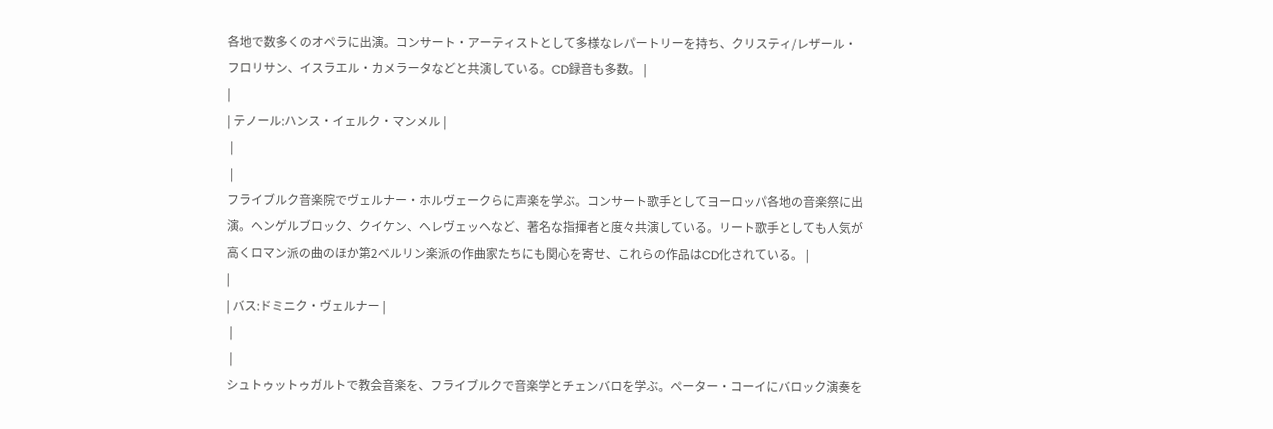各地で数多くのオペラに出演。コンサート・アーティストとして多様なレパートリーを持ち、クリスティ/レザール・フロリサン、イスラエル・カメラータなどと共演している。CD録音も多数。 |
|
| テノール:ハンス・イェルク・マンメル |
 |
 |
フライブルク音楽院でヴェルナー・ホルヴェークらに声楽を学ぶ。コンサート歌手としてヨーロッパ各地の音楽祭に出演。ヘンゲルブロック、クイケン、ヘレヴェッヘなど、著名な指揮者と度々共演している。リート歌手としても人気が高くロマン派の曲のほか第2ベルリン楽派の作曲家たちにも関心を寄せ、これらの作品はCD化されている。 |
|
| バス:ドミニク・ヴェルナー |
 |
 |
シュトゥットゥガルトで教会音楽を、フライブルクで音楽学とチェンバロを学ぶ。ペーター・コーイにバロック演奏を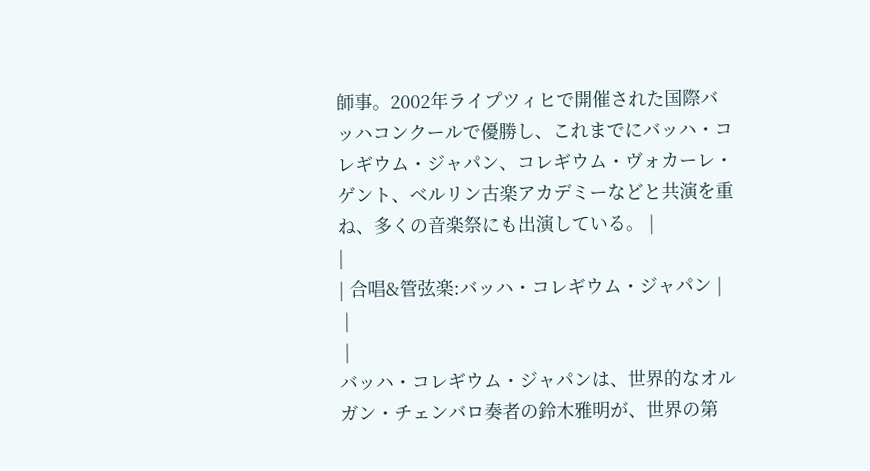師事。2002年ライプツィヒで開催された国際バッハコンクールで優勝し、これまでにバッハ・コレギウム・ジャパン、コレギウム・ヴォカーレ・ゲント、ベルリン古楽アカデミーなどと共演を重ね、多くの音楽祭にも出演している。 |
|
| 合唱&管弦楽:バッハ・コレギウム・ジャパン |
 |
 |
バッハ・コレギウム・ジャパンは、世界的なオルガン・チェンバロ奏者の鈴木雅明が、世界の第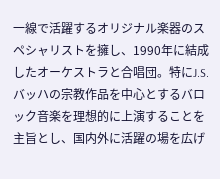一線で活躍するオリジナル楽器のスペシャリストを擁し、1990年に結成したオーケストラと合唱団。特にJ.S.バッハの宗教作品を中心とするバロック音楽を理想的に上演することを主旨とし、国内外に活躍の場を広げ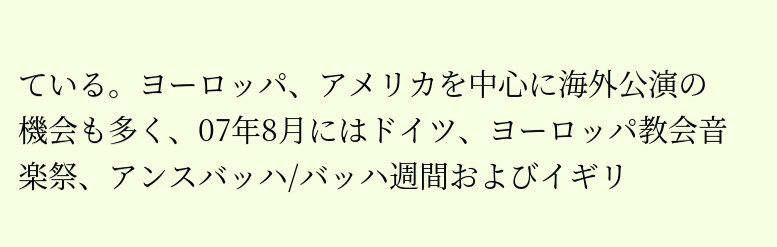ている。ヨーロッパ、アメリカを中心に海外公演の機会も多く、07年8月にはドイツ、ヨーロッパ教会音楽祭、アンスバッハ/バッハ週間およびイギリ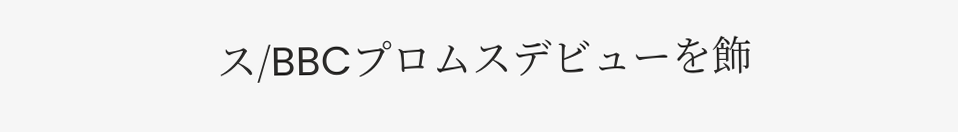ス/BBCプロムスデビューを飾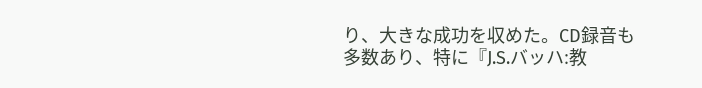り、大きな成功を収めた。CD録音も多数あり、特に『J.S.バッハ:教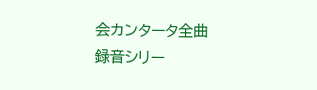会カンタータ全曲録音シリー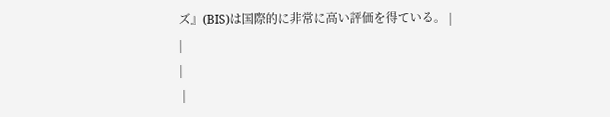ズ』(BIS)は国際的に非常に高い評価を得ている。 |
|
|
 |